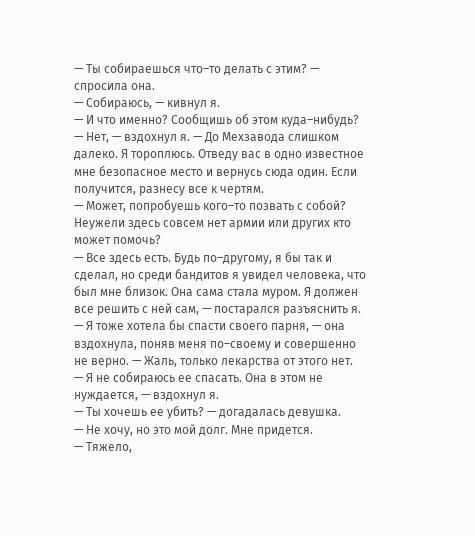— Ты собираешься что–то делать с этим? — спросила она.
— Собираюсь, — кивнул я.
— И что именно? Сообщишь об этом куда–нибудь?
— Нет, — вздохнул я. — До Мехзавода слишком далеко. Я тороплюсь. Отведу вас в одно известное мне безопасное место и вернусь сюда один. Если получится, разнесу все к чертям.
— Может, попробуешь кого–то позвать с собой? Неужели здесь совсем нет армии или других кто может помочь?
— Все здесь есть. Будь по–другому, я бы так и сделал, но среди бандитов я увидел человека, что был мне близок. Она сама стала муром. Я должен все решить с ней сам, — постарался разъяснить я.
— Я тоже хотела бы спасти своего парня, — она вздохнула, поняв меня по–своему и совершенно не верно. — Жаль, только лекарства от этого нет.
— Я не собираюсь ее спасать. Она в этом не нуждается, — вздохнул я.
— Ты хочешь ее убить? — догадалась девушка.
— Не хочу, но это мой долг. Мне придется.
— Тяжело,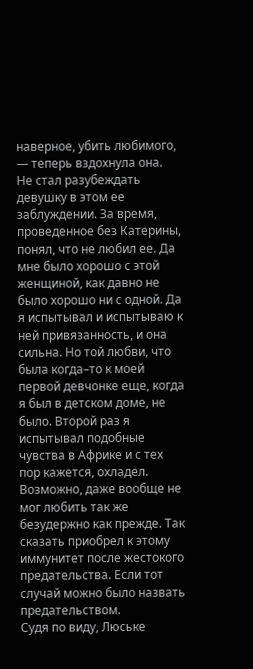наверное, убить любимого, — теперь вздохнула она.
Не стал разубеждать девушку в этом ее заблуждении. За время, проведенное без Катерины, понял, что не любил ее. Да мне было хорошо с этой женщиной, как давно не было хорошо ни с одной. Да я испытывал и испытываю к ней привязанность, и она сильна. Но той любви, что была когда–то к моей первой девчонке еще, когда я был в детском доме, не было. Второй раз я испытывал подобные чувства в Африке и с тех пор кажется, охладел. Возможно, даже вообще не мог любить так же безудержно как прежде. Так сказать приобрел к этому иммунитет после жестокого предательства. Если тот случай можно было назвать предательством.
Судя по виду, Люське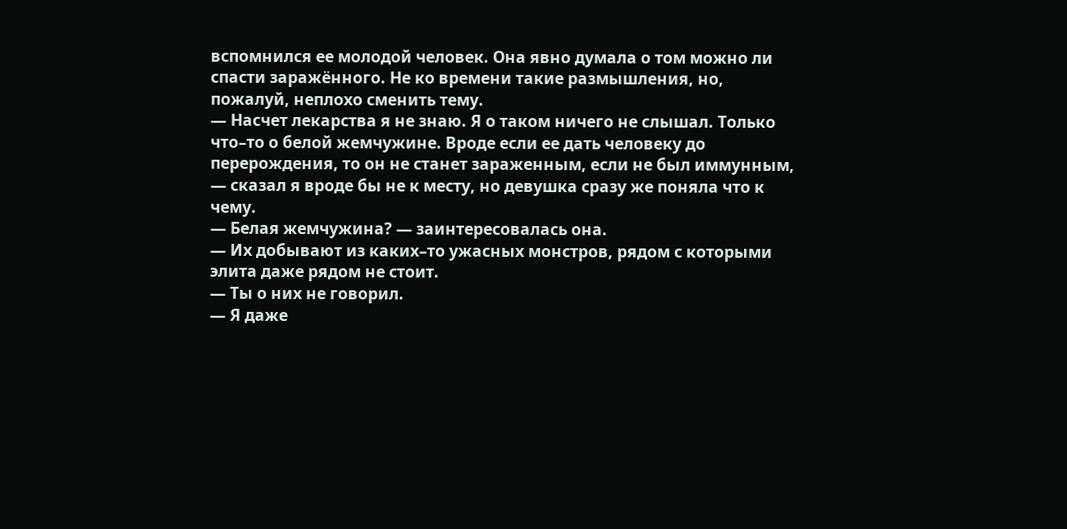вспомнился ее молодой человек. Она явно думала о том можно ли спасти заражённого. Не ко времени такие размышления, но, пожалуй, неплохо сменить тему.
— Насчет лекарства я не знаю. Я о таком ничего не слышал. Только что–то о белой жемчужине. Вроде если ее дать человеку до перерождения, то он не станет зараженным, если не был иммунным, — сказал я вроде бы не к месту, но девушка сразу же поняла что к чему.
— Белая жемчужина? — заинтересовалась она.
— Их добывают из каких–то ужасных монстров, рядом с которыми элита даже рядом не стоит.
— Ты о них не говорил.
— Я даже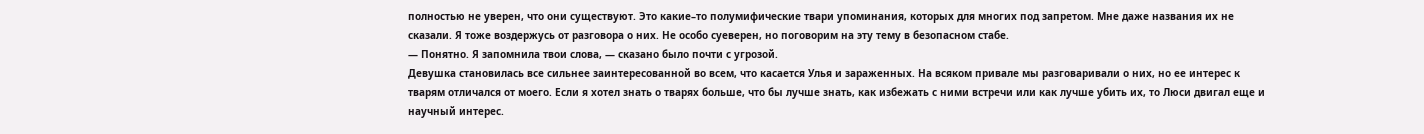полностью не уверен, что они существуют. Это какие–то полумифические твари упоминания, которых для многих под запретом. Мне даже названия их не сказали. Я тоже воздержусь от разговора о них. Не особо суеверен, но поговорим на эту тему в безопасном стабе.
— Понятно. Я запомнила твои слова, — сказано было почти с угрозой.
Девушка становилась все сильнее заинтересованной во всем, что касается Улья и зараженных. На всяком привале мы разговаривали о них, но ее интерес к тварям отличался от моего. Если я хотел знать о тварях больше, что бы лучше знать, как избежать с ними встречи или как лучше убить их, то Люси двигал еще и научный интерес.